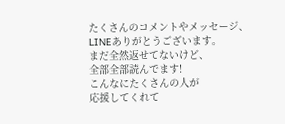たくさんのコメントやメッセージ、
LINEありがとうございます。
まだ全然返せてないけど、
全部全部読んでます!
こんなにたくさんの人が
応援してくれて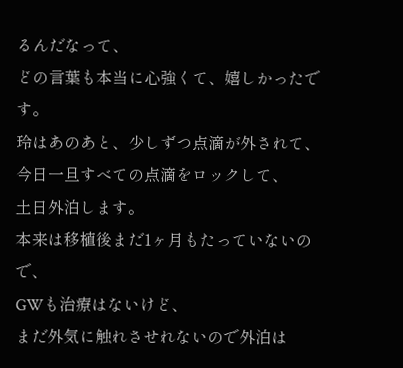るんだなって、
どの言葉も本当に心強くて、嬉しかったです。
玲はあのあと、少しずつ点滴が外されて、
今日一旦すべての点滴をロックして、
土日外泊します。
本来は移植後まだ1ヶ月もたっていないので、
GWも治療はないけど、
まだ外気に触れさせれないので外泊は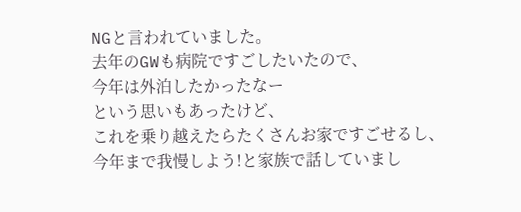NGと言われていました。
去年のGWも病院ですごしたいたので、
今年は外泊したかったなー
という思いもあったけど、
これを乗り越えたらたくさんお家ですごせるし、
今年まで我慢しよう!と家族で話していまし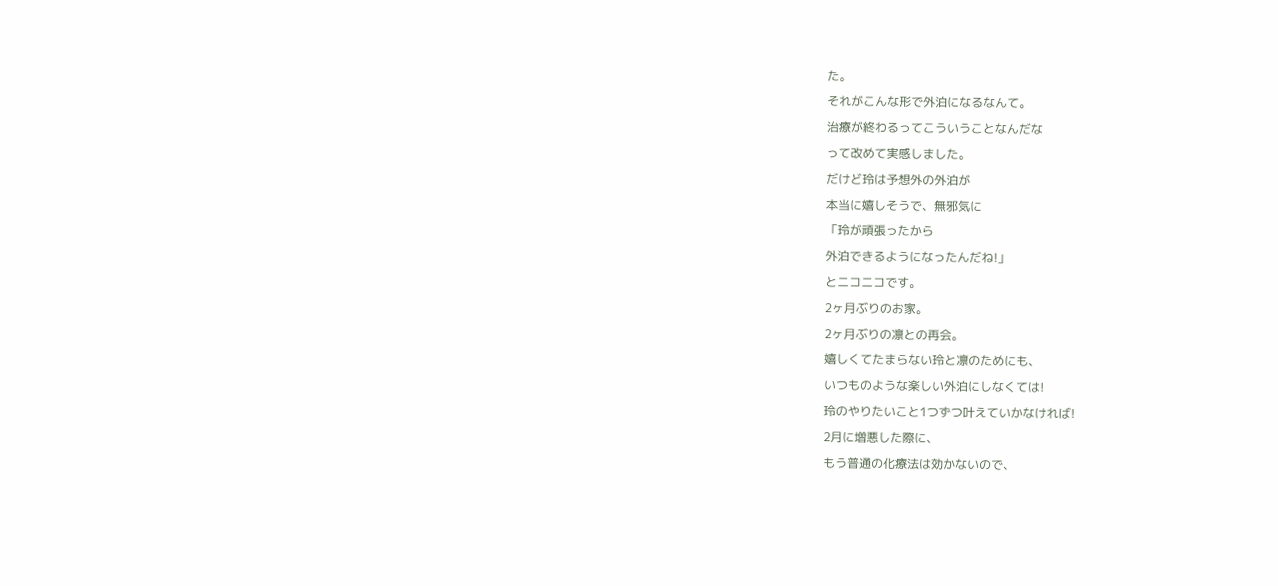た。
それがこんな形で外泊になるなんて。
治療が終わるってこういうことなんだな
って改めて実感しました。
だけど玲は予想外の外泊が
本当に嬉しそうで、無邪気に
「玲が頑張ったから
外泊できるようになったんだね!」
とニコニコです。
2ヶ月ぶりのお家。
2ヶ月ぶりの凛との再会。
嬉しくてたまらない玲と凛のためにも、
いつものような楽しい外泊にしなくては!
玲のやりたいこと1つずつ叶えていかなければ!
2月に増悪した際に、
もう普通の化療法は効かないので、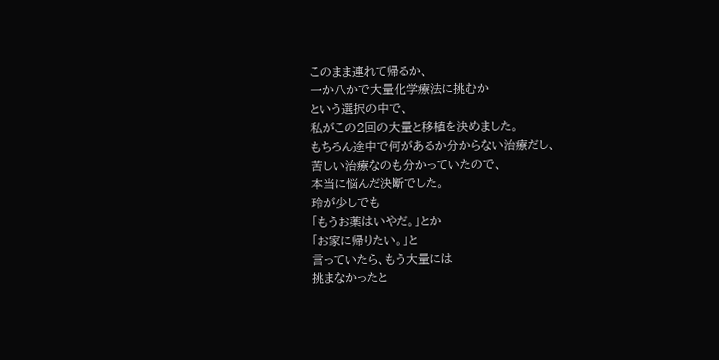このまま連れて帰るか、
一か八かで大量化学療法に挑むか
という選択の中で、
私がこの2回の大量と移植を決めました。
もちろん途中で何があるか分からない治療だし、
苦しい治療なのも分かっていたので、
本当に悩んだ決断でした。
玲が少しでも
「もうお薬はいやだ。」とか
「お家に帰りたい。」と
言っていたら、もう大量には
挑まなかったと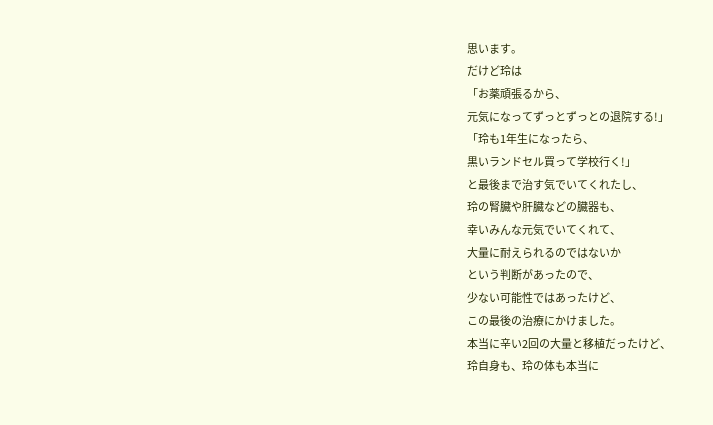思います。
だけど玲は
「お薬頑張るから、
元気になってずっとずっとの退院する!」
「玲も1年生になったら、
黒いランドセル買って学校行く!」
と最後まで治す気でいてくれたし、
玲の腎臓や肝臓などの臓器も、
幸いみんな元気でいてくれて、
大量に耐えられるのではないか
という判断があったので、
少ない可能性ではあったけど、
この最後の治療にかけました。
本当に辛い2回の大量と移植だったけど、
玲自身も、玲の体も本当に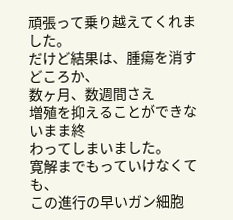頑張って乗り越えてくれました。
だけど結果は、腫瘍を消すどころか、
数ヶ月、数週間さえ
増殖を抑えることができないまま終
わってしまいました。
寛解までもっていけなくても、
この進行の早いガン細胞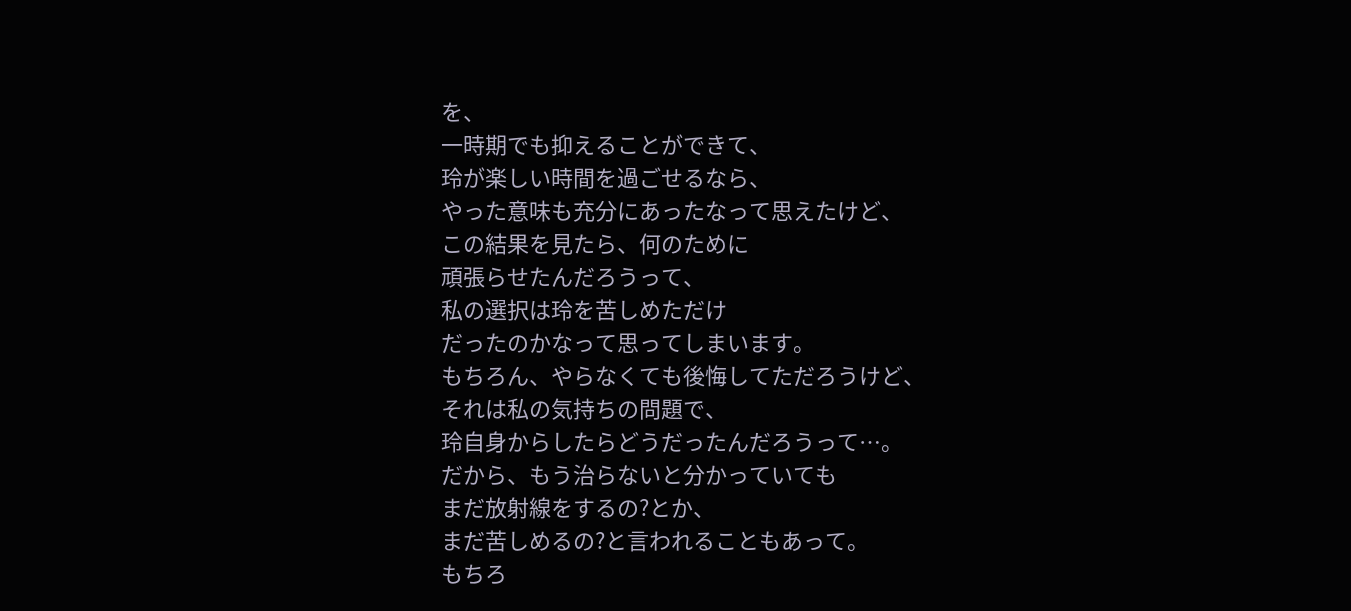を、
一時期でも抑えることができて、
玲が楽しい時間を過ごせるなら、
やった意味も充分にあったなって思えたけど、
この結果を見たら、何のために
頑張らせたんだろうって、
私の選択は玲を苦しめただけ
だったのかなって思ってしまいます。
もちろん、やらなくても後悔してただろうけど、
それは私の気持ちの問題で、
玲自身からしたらどうだったんだろうって…。
だから、もう治らないと分かっていても
まだ放射線をするの?とか、
まだ苦しめるの?と言われることもあって。
もちろ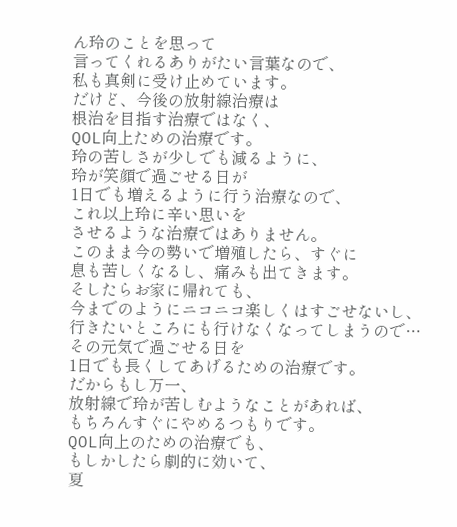ん玲のことを思って
言ってくれるありがたい言葉なので、
私も真剣に受け止めています。
だけど、今後の放射線治療は
根治を目指す治療ではなく、
QOL向上ための治療です。
玲の苦しさが少しでも減るように、
玲が笑顔で過ごせる日が
1日でも増えるように行う治療なので、
これ以上玲に辛い思いを
させるような治療ではありません。
このまま今の勢いで増殖したら、すぐに
息も苦しくなるし、痛みも出てきます。
そしたらお家に帰れても、
今までのようにニコニコ楽しくはすごせないし、
行きたいところにも行けなくなってしまうので…
その元気で過ごせる日を
1日でも長くしてあげるための治療です。
だからもし万一、
放射線で玲が苦しむようなことがあれば、
もちろんすぐにやめるつもりです。
QOL向上のための治療でも、
もしかしたら劇的に効いて、
夏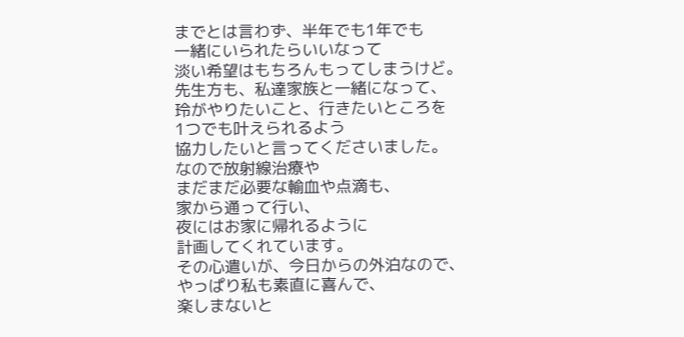までとは言わず、半年でも1年でも
一緒にいられたらいいなって
淡い希望はもちろんもってしまうけど。
先生方も、私達家族と一緒になって、
玲がやりたいこと、行きたいところを
1つでも叶えられるよう
協力したいと言ってくださいました。
なので放射線治療や
まだまだ必要な輸血や点滴も、
家から通って行い、
夜にはお家に帰れるように
計画してくれています。
その心遣いが、今日からの外泊なので、
やっぱり私も素直に喜んで、
楽しまないと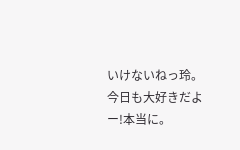いけないねっ玲。
今日も大好きだよー!本当に。